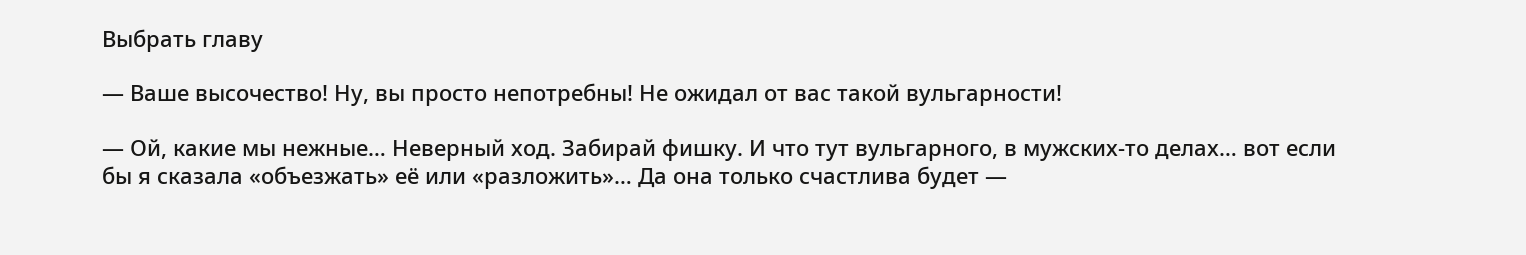Выбрать главу

— Ваше высочество! Ну, вы просто непотребны! Не ожидал от вас такой вульгарности!

— Ой, какие мы нежные… Неверный ход. Забирай фишку. И что тут вульгарного, в мужских-то делах… вот если бы я сказала «объезжать» её или «разложить»… Да она только счастлива будет —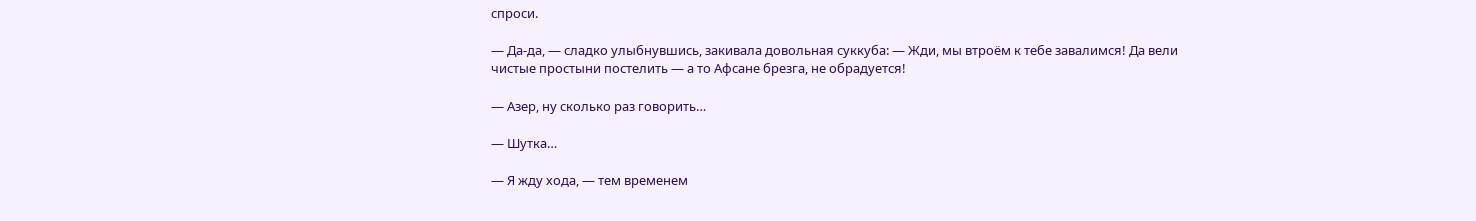спроси.

— Да-да, — сладко улыбнувшись, закивала довольная суккуба: — Жди, мы втроём к тебе завалимся! Да вели чистые простыни постелить — а то Афсане брезга, не обрадуется!

— Азер, ну сколько раз говорить…

— Шутка…

— Я жду хода, — тем временем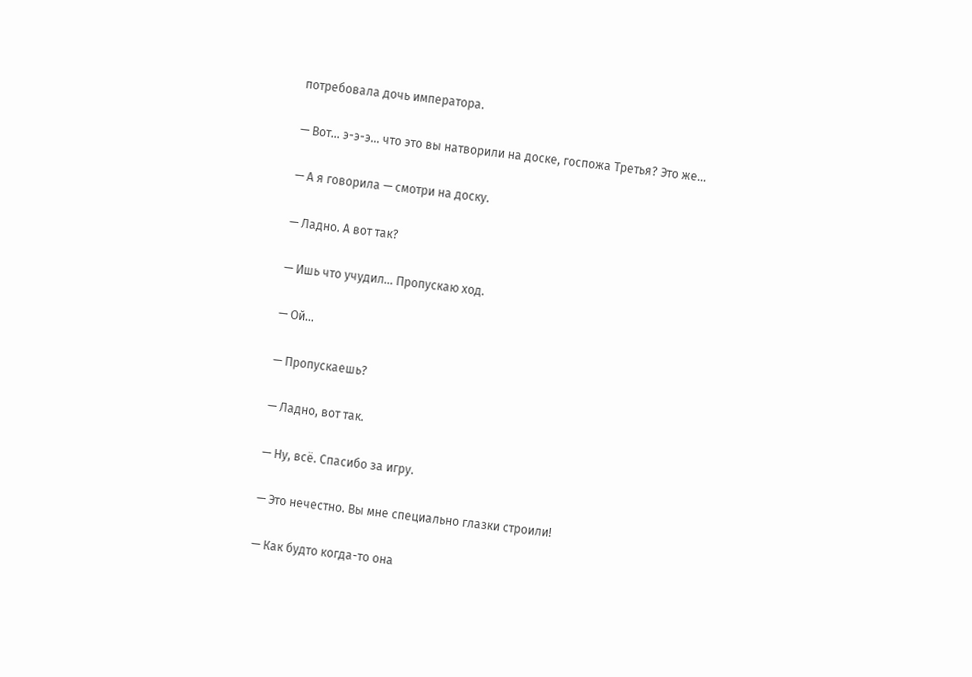потребовала дочь императора.

— Вот… э-э-э… что это вы натворили на доске, госпожа Третья? Это же…

— А я говорила — смотри на доску.

— Ладно. А вот так?

— Ишь что учудил… Пропускаю ход.

— Ой…

— Пропускаешь?

— Ладно, вот так.

— Ну, всё. Спасибо за игру.

— Это нечестно. Вы мне специально глазки строили!

— Как будто когда-то она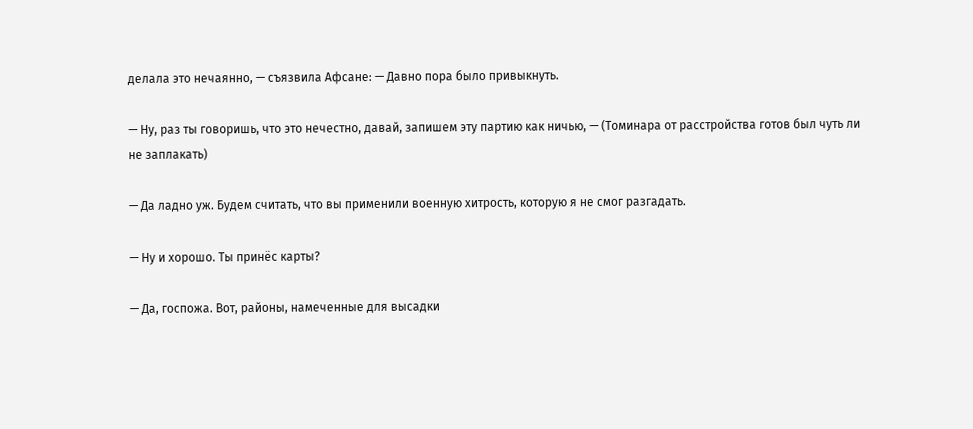делала это нечаянно, — съязвила Афсане: — Давно пора было привыкнуть.

— Ну, раз ты говоришь, что это нечестно, давай, запишем эту партию как ничью, — (Томинара от расстройства готов был чуть ли не заплакать)

— Да ладно уж. Будем считать, что вы применили военную хитрость, которую я не смог разгадать.

— Ну и хорошо. Ты принёс карты?

— Да, госпожа. Вот, районы, намеченные для высадки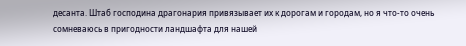десанта. Штаб господина драгонария привязывает их к дорогам и городам, но я что-то очень сомневаюсь в пригодности ландшафта для нашей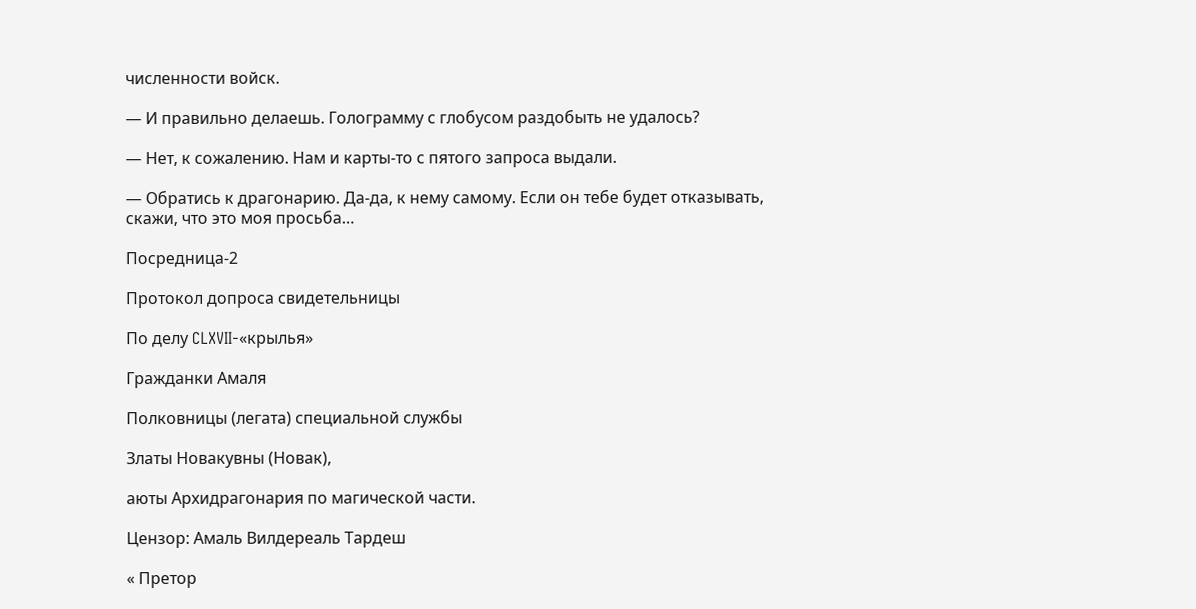численности войск.

— И правильно делаешь. Голограмму с глобусом раздобыть не удалось?

— Нет, к сожалению. Нам и карты-то с пятого запроса выдали.

— Обратись к драгонарию. Да-да, к нему самому. Если он тебе будет отказывать, скажи, что это моя просьба…

Посредница-2

Протокол допроса свидетельницы

По делу CLXVII-«крылья»

Гражданки Амаля

Полковницы (легата) специальной службы

Златы Новакувны (Новак),

аюты Архидрагонария по магической части.

Цензор: Амаль Вилдереаль Тардеш

« Претор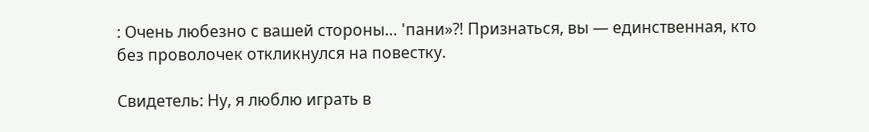: Очень любезно с вашей стороны… 'пани»⁈ Признаться, вы — единственная, кто без проволочек откликнулся на повестку.

Свидетель: Ну, я люблю играть в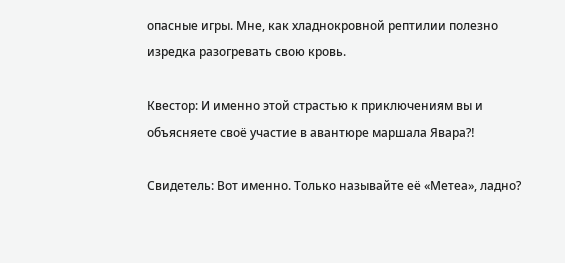опасные игры. Мне, как хладнокровной рептилии полезно изредка разогревать свою кровь.

Квестор: И именно этой страстью к приключениям вы и объясняете своё участие в авантюре маршала Явара⁈

Свидетель: Вот именно. Только называйте её «Метеа», ладно?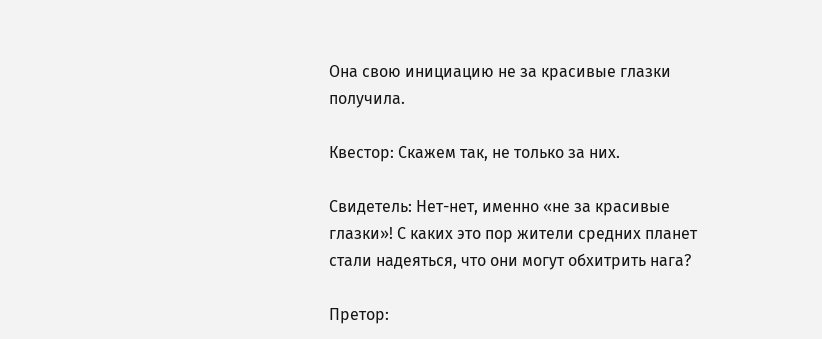Она свою инициацию не за красивые глазки получила.

Квестор: Скажем так, не только за них.

Свидетель: Нет-нет, именно «не за красивые глазки»! С каких это пор жители средних планет стали надеяться, что они могут обхитрить нага?

Претор: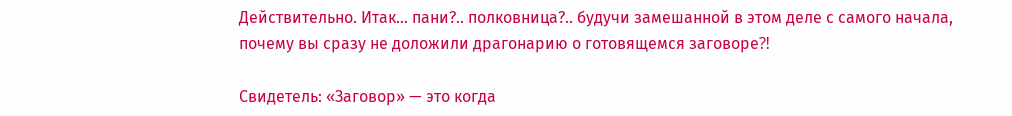Действительно. Итак… пани?.. полковница?.. будучи замешанной в этом деле с самого начала, почему вы сразу не доложили драгонарию о готовящемся заговоре⁈

Свидетель: «Заговор» — это когда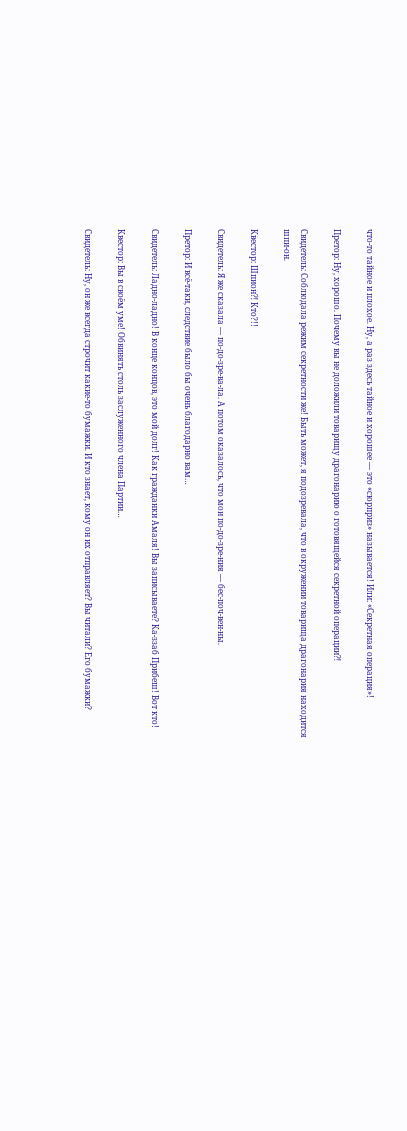что-то тайное и плохое. Ну, а раз здесь тайное и хорошее — это «сюрприз» называется! Или: «Секретная операция»!

Претор: Ну, хорошо. Почему вы не доложили товарищу драгонарию о готовящейся секретной операции⁈

Свидетель: Соблюдала режим секретности же! Быть может, я подозревала, что в окружении товарища драгонария находится шпи-он.

Квестор: Шпион⁈ Кто?!!

Свидетель: Я же сказала — по-до-зре-ва-ла. А потом оказалось, что мои по-до-зре-ния — бес-поч-вен-ны.

Претор: И всё-таки, следствие было бы очень благодарно вам…

Свидетель: Ладно-ладно! В конце концов, это мой долг! Как гражданки Амаля! Вы записываете? Ка-ззаб Прибеш! Вот кто!

Квестор: Вы в своём уме! Обвинять столь заслуженного члена Партии…

Свидетель: Ну, он же всегда строчит какие-то бумажки. И кто знает, кому он их отправляет? Вы читали? Его бумажки?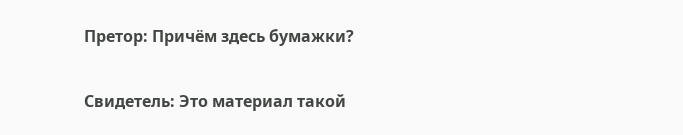Претор: Причём здесь бумажки?

Свидетель: Это материал такой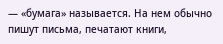— «бумага» называется. На нем обычно пишут письма, печатают книги,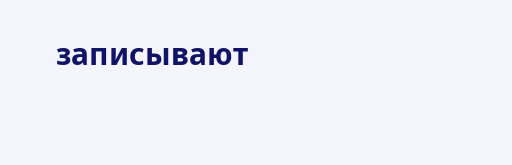записывают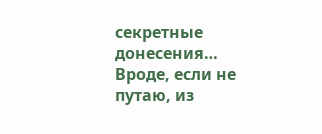секретные донесения… Вроде, если не путаю, из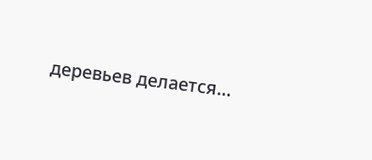деревьев делается…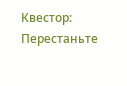Квестор: Перестаньте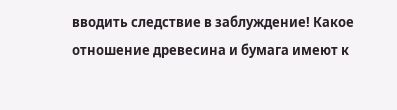вводить следствие в заблуждение! Какое отношение древесина и бумага имеют к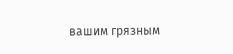вашим грязным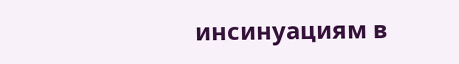инсинуациям в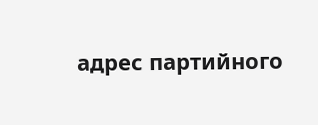адрес партийного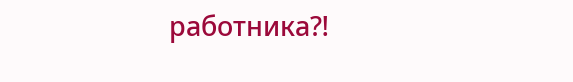работника⁈